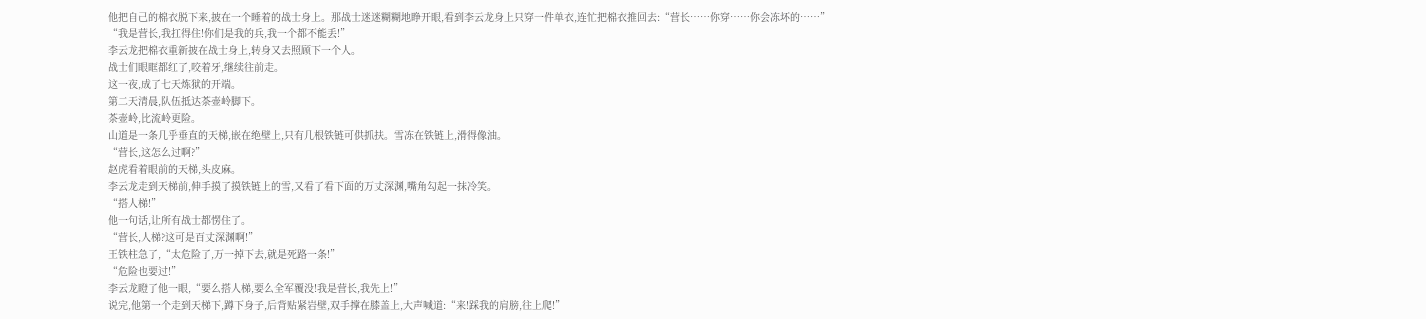他把自己的棉衣脱下来,披在一个睡着的战士身上。那战士迷迷糊糊地睁开眼,看到李云龙身上只穿一件单衣,连忙把棉衣推回去:“营长……你穿……你会冻坏的……”
“我是营长,我扛得住!你们是我的兵,我一个都不能丢!”
李云龙把棉衣重新披在战士身上,转身又去照顾下一个人。
战士们眼眶都红了,咬着牙,继续往前走。
这一夜,成了七天炼狱的开端。
第二天清晨,队伍抵达茶壶岭脚下。
茶壶岭,比流岭更险。
山道是一条几乎垂直的天梯,嵌在绝壁上,只有几根铁链可供抓扶。雪冻在铁链上,滑得像油。
“营长,这怎么过啊?”
赵虎看着眼前的天梯,头皮麻。
李云龙走到天梯前,伸手摸了摸铁链上的雪,又看了看下面的万丈深渊,嘴角勾起一抹冷笑。
“搭人梯!”
他一句话,让所有战士都愣住了。
“营长,人梯?这可是百丈深渊啊!”
王铁柱急了,“太危险了,万一掉下去,就是死路一条!”
“危险也要过!”
李云龙瞪了他一眼,“要么搭人梯,要么全军覆没!我是营长,我先上!”
说完,他第一个走到天梯下,蹲下身子,后背贴紧岩壁,双手撑在膝盖上,大声喊道:“来!踩我的肩膀,往上爬!”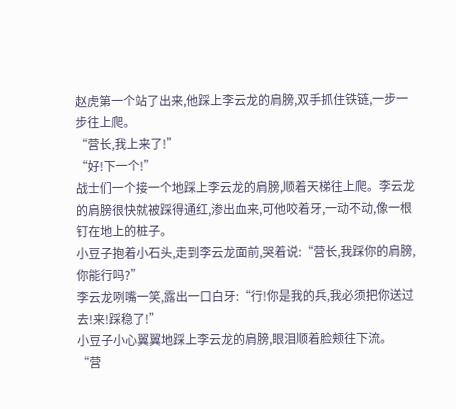赵虎第一个站了出来,他踩上李云龙的肩膀,双手抓住铁链,一步一步往上爬。
“营长,我上来了!”
“好!下一个!”
战士们一个接一个地踩上李云龙的肩膀,顺着天梯往上爬。李云龙的肩膀很快就被踩得通红,渗出血来,可他咬着牙,一动不动,像一根钉在地上的桩子。
小豆子抱着小石头,走到李云龙面前,哭着说:“营长,我踩你的肩膀,你能行吗?”
李云龙咧嘴一笑,露出一口白牙:“行!你是我的兵,我必须把你送过去!来!踩稳了!”
小豆子小心翼翼地踩上李云龙的肩膀,眼泪顺着脸颊往下流。
“营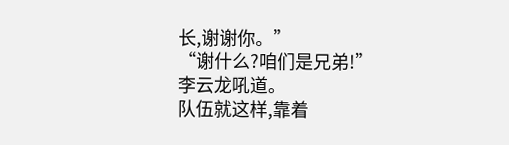长,谢谢你。”
“谢什么?咱们是兄弟!”
李云龙吼道。
队伍就这样,靠着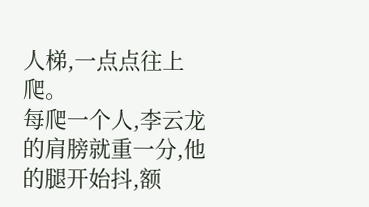人梯,一点点往上爬。
每爬一个人,李云龙的肩膀就重一分,他的腿开始抖,额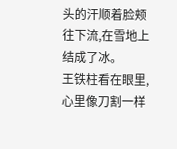头的汗顺着脸颊往下流,在雪地上结成了冰。
王铁柱看在眼里,心里像刀割一样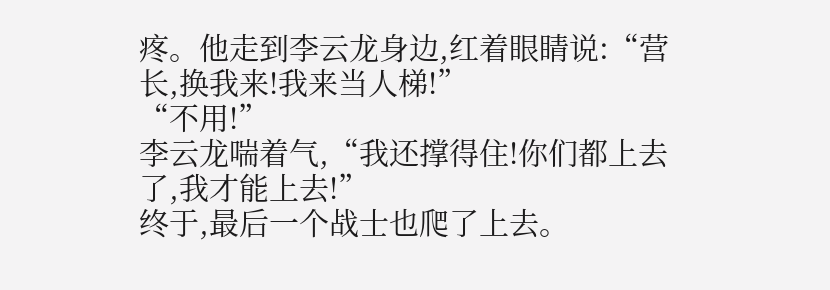疼。他走到李云龙身边,红着眼睛说:“营长,换我来!我来当人梯!”
“不用!”
李云龙喘着气,“我还撑得住!你们都上去了,我才能上去!”
终于,最后一个战士也爬了上去。